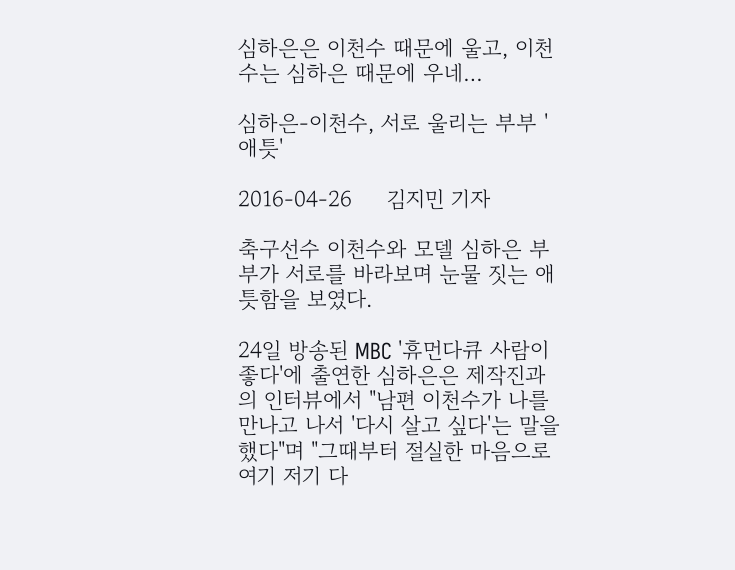심하은은 이천수 때문에 울고, 이천수는 심하은 때문에 우네…

심하은-이천수, 서로 울리는 부부 '애틋'

2016-04-26     김지민 기자

축구선수 이천수와 모델 심하은 부부가 서로를 바라보며 눈물 짓는 애틋함을 보였다.

24일 방송된 MBC '휴먼다큐 사람이 좋다'에 출연한 심하은은 제작진과의 인터뷰에서 "남편 이천수가 나를 만나고 나서 '다시 살고 싶다'는 말을 했다"며 "그때부터 절실한 마음으로 여기 저기 다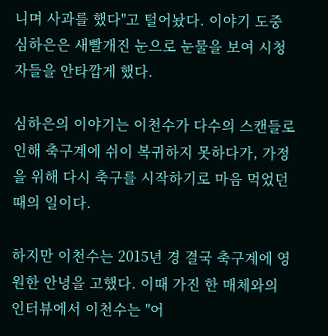니며 사과를 했다"고 털어놨다. 이야기 도중 심하은은 새빨개진 눈으로 눈물을 보여 시청자들을 안타깝게 했다.

심하은의 이야기는 이천수가 다수의 스캔들로 인해 축구계에 쉬이 복귀하지 못하다가, 가정을 위해 다시 축구를 시작하기로 마음 먹었던 때의 일이다.

하지만 이천수는 2015년 경 결국 축구계에 영원한 안녕을 고했다. 이때 가진 한 매체와의 인터뷰에서 이천수는 "어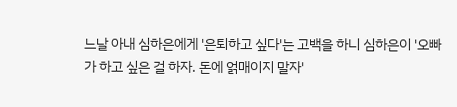느날 아내 심하은에게 '은퇴하고 싶다'는 고백을 하니 심하은이 '오빠가 하고 싶은 걸 하자. 돈에 얽매이지 말자'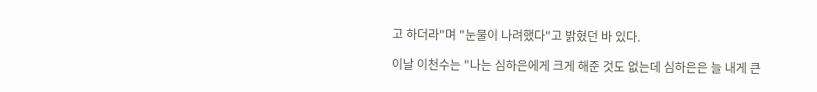고 하더라"며 "눈물이 나려했다"고 밝혔던 바 있다.

이날 이천수는 "나는 심하은에게 크게 해준 것도 없는데 심하은은 늘 내게 큰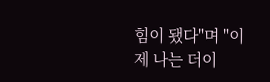힘이 됐다"며 "이제 나는 더이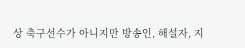상 축구선수가 아니지만 방송인, 해설자, 지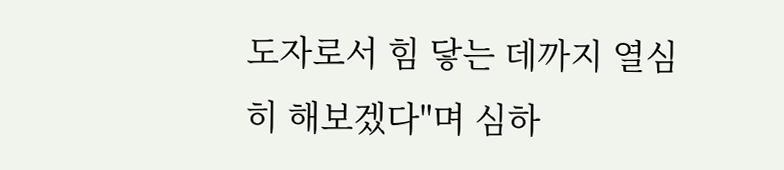도자로서 힘 닿는 데까지 열심히 해보겠다"며 심하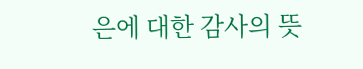은에 대한 감사의 뜻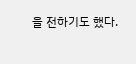을 전하기도 했다.